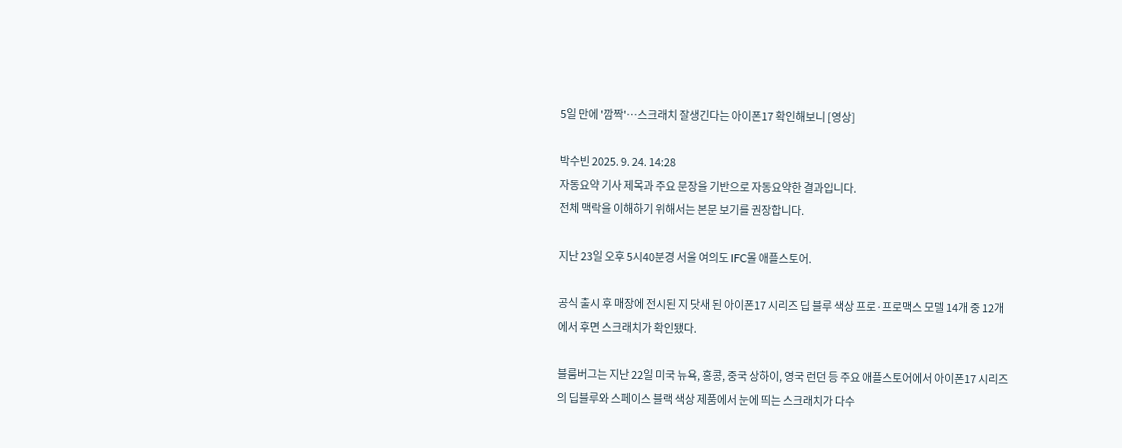5일 만에 '깜짝'…스크래치 잘생긴다는 아이폰17 확인해보니 [영상]

박수빈 2025. 9. 24. 14:28
자동요약 기사 제목과 주요 문장을 기반으로 자동요약한 결과입니다.
전체 맥락을 이해하기 위해서는 본문 보기를 권장합니다.

지난 23일 오후 5시40분경 서울 여의도 IFC몰 애플스토어.

공식 출시 후 매장에 전시된 지 닷새 된 아이폰17 시리즈 딥 블루 색상 프로·프로맥스 모델 14개 중 12개에서 후면 스크래치가 확인됐다.

블룸버그는 지난 22일 미국 뉴욕, 홍콩, 중국 상하이, 영국 런던 등 주요 애플스토어에서 아이폰17 시리즈의 딥블루와 스페이스 블랙 색상 제품에서 눈에 띄는 스크래치가 다수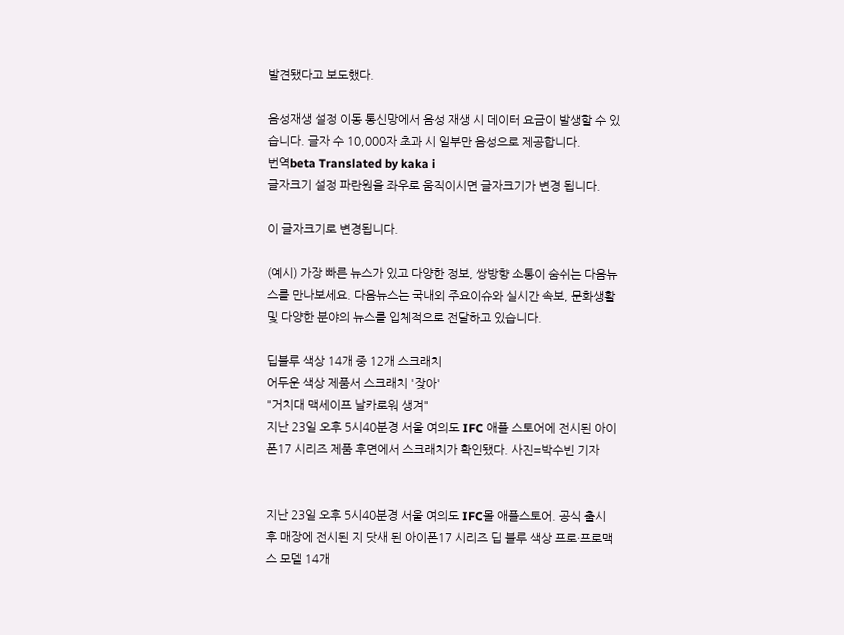발견됐다고 보도했다.

음성재생 설정 이동 통신망에서 음성 재생 시 데이터 요금이 발생할 수 있습니다. 글자 수 10,000자 초과 시 일부만 음성으로 제공합니다.
번역beta Translated by kaka i
글자크기 설정 파란원을 좌우로 움직이시면 글자크기가 변경 됩니다.

이 글자크기로 변경됩니다.

(예시) 가장 빠른 뉴스가 있고 다양한 정보, 쌍방향 소통이 숨쉬는 다음뉴스를 만나보세요. 다음뉴스는 국내외 주요이슈와 실시간 속보, 문화생활 및 다양한 분야의 뉴스를 입체적으로 전달하고 있습니다.

딥블루 색상 14개 중 12개 스크래치
어두운 색상 제품서 스크래치 '잦아'
"거치대 맥세이프 날카로워 생겨"
지난 23일 오후 5시40분경 서울 여의도 IFC 애플 스토어에 전시된 아이폰17 시리즈 제품 후면에서 스크래치가 확인됐다. 사진=박수빈 기자


지난 23일 오후 5시40분경 서울 여의도 IFC몰 애플스토어. 공식 출시 후 매장에 전시된 지 닷새 된 아이폰17 시리즈 딥 블루 색상 프로·프로맥스 모델 14개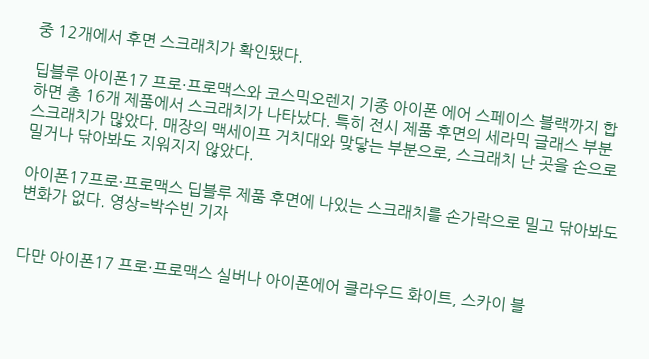중 12개에서 후면 스크래치가 확인됐다.

딥블루 아이폰17 프로·프로맥스와 코스믹오렌지 기종 아이폰 에어 스페이스 블랙까지 합하면 총 16개 제품에서 스크래치가 나타났다. 특히 전시 제품 후면의 세라믹 글래스 부분 스크래치가 많았다. 매장의 맥세이프 거치대와 맞닿는 부분으로, 스크래치 난 곳을 손으로 밀거나 닦아봐도 지워지지 않았다.

아이폰17프로·프로맥스 딥블루 제품 후면에 나있는 스크래치를 손가락으로 밀고 닦아봐도 변화가 없다. 영상=박수빈 기자


다만 아이폰17 프로·프로맥스 실버나 아이폰에어 클라우드 화이트, 스카이 블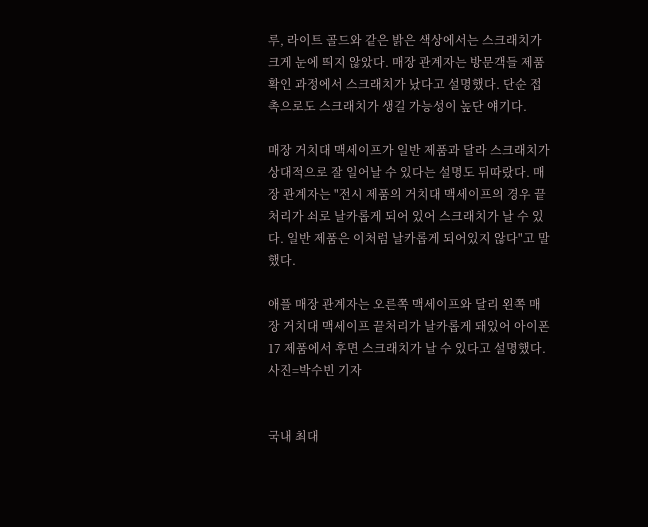루, 라이트 골드와 같은 밝은 색상에서는 스크래치가 크게 눈에 띄지 않았다. 매장 관계자는 방문객들 제품 확인 과정에서 스크래치가 났다고 설명했다. 단순 접촉으로도 스크래치가 생길 가능성이 높단 얘기다.

매장 거치대 맥세이프가 일반 제품과 달라 스크래치가 상대적으로 잘 일어날 수 있다는 설명도 뒤따랐다. 매장 관계자는 "전시 제품의 거치대 맥세이프의 경우 끝처리가 쇠로 날카롭게 되어 있어 스크래치가 날 수 있다. 일반 제품은 이처럼 날카롭게 되어있지 않다"고 말했다.

애플 매장 관계자는 오른쪽 맥세이프와 달리 왼쪽 매장 거치대 맥세이프 끝처리가 날카롭게 돼있어 아이폰17 제품에서 후면 스크래치가 날 수 있다고 설명했다. 사진=박수빈 기자


국내 최대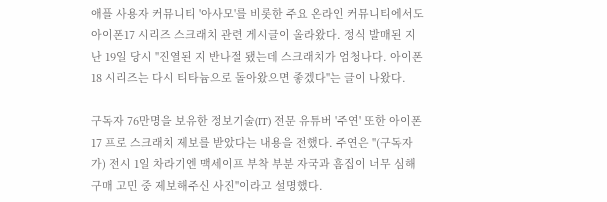애플 사용자 커뮤니티 '아사모'를 비롯한 주요 온라인 커뮤니티에서도 아이폰17 시리즈 스크래치 관련 게시글이 올라왔다. 정식 발매된 지난 19일 당시 "진열된 지 반나절 됐는데 스크래치가 엄청나다. 아이폰18 시리즈는 다시 티타늄으로 돌아왔으면 좋겠다"는 글이 나왔다.

구독자 76만명을 보유한 정보기술(IT) 전문 유튜버 '주연' 또한 아이폰17 프로 스크래치 제보를 받았다는 내용을 전했다. 주연은 "(구독자가) 전시 1일 차라기엔 맥세이프 부착 부분 자국과 흠집이 너무 심해 구매 고민 중 제보해주신 사진"이라고 설명했다.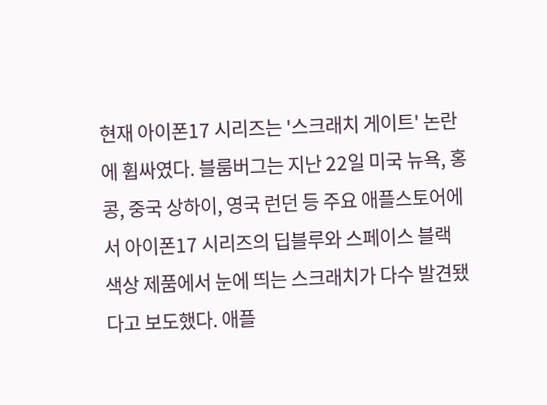현재 아이폰17 시리즈는 '스크래치 게이트' 논란에 휩싸였다. 블룸버그는 지난 22일 미국 뉴욕, 홍콩, 중국 상하이, 영국 런던 등 주요 애플스토어에서 아이폰17 시리즈의 딥블루와 스페이스 블랙 색상 제품에서 눈에 띄는 스크래치가 다수 발견됐다고 보도했다. 애플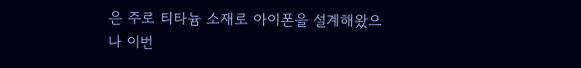은 주로 티타늄 소재로 아이폰을 설계해왔으나 이번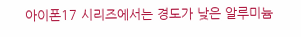아이폰17 시리즈에서는 경도가 낮은 알루미늄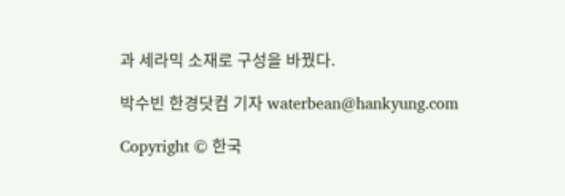과 세라믹 소재로 구성을 바꿨다.

박수빈 한경닷컴 기자 waterbean@hankyung.com

Copyright © 한국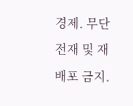경제. 무단전재 및 재배포 금지.